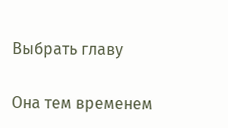Выбрать главу

Она тем временем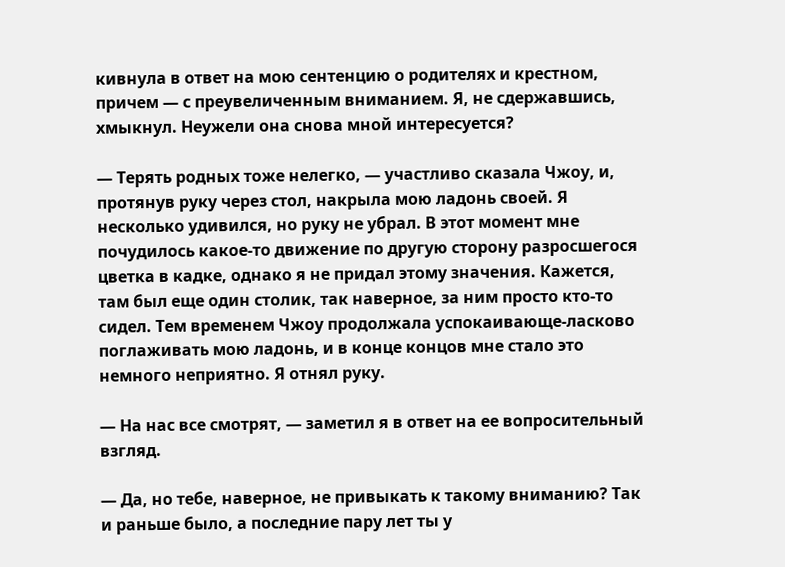кивнула в ответ на мою сентенцию о родителях и крестном, причем — с преувеличенным вниманием. Я, не сдержавшись, хмыкнул. Неужели она снова мной интересуется?

— Терять родных тоже нелегко, — участливо сказала Чжоу, и, протянув руку через стол, накрыла мою ладонь своей. Я несколько удивился, но руку не убрал. В этот момент мне почудилось какое-то движение по другую сторону разросшегося цветка в кадке, однако я не придал этому значения. Кажется, там был еще один столик, так наверное, за ним просто кто-то сидел. Тем временем Чжоу продолжала успокаивающе-ласково поглаживать мою ладонь, и в конце концов мне стало это немного неприятно. Я отнял руку.

— На нас все смотрят, — заметил я в ответ на ее вопросительный взгляд.

— Да, но тебе, наверное, не привыкать к такому вниманию? Так и раньше было, а последние пару лет ты у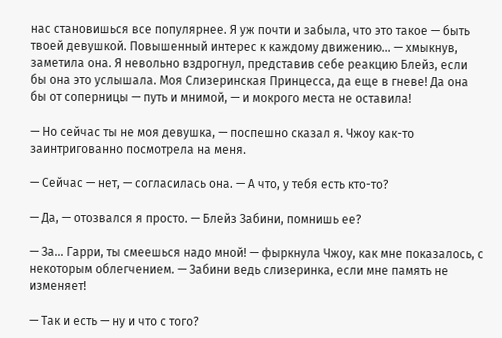нас становишься все популярнее. Я уж почти и забыла, что это такое — быть твоей девушкой. Повышенный интерес к каждому движению… — хмыкнув, заметила она. Я невольно вздрогнул, представив себе реакцию Блейз, если бы она это услышала. Моя Слизеринская Принцесса, да еще в гневе! Да она бы от соперницы — путь и мнимой, — и мокрого места не оставила!

— Но сейчас ты не моя девушка, — поспешно сказал я. Чжоу как-то заинтригованно посмотрела на меня.

— Сейчас — нет, — согласилась она. — А что, у тебя есть кто-то?

— Да, — отозвался я просто. — Блейз Забини, помнишь ее?

— За… Гарри, ты смеешься надо мной! — фыркнула Чжоу, как мне показалось, с некоторым облегчением. — Забини ведь слизеринка, если мне память не изменяет!

— Так и есть — ну и что с того?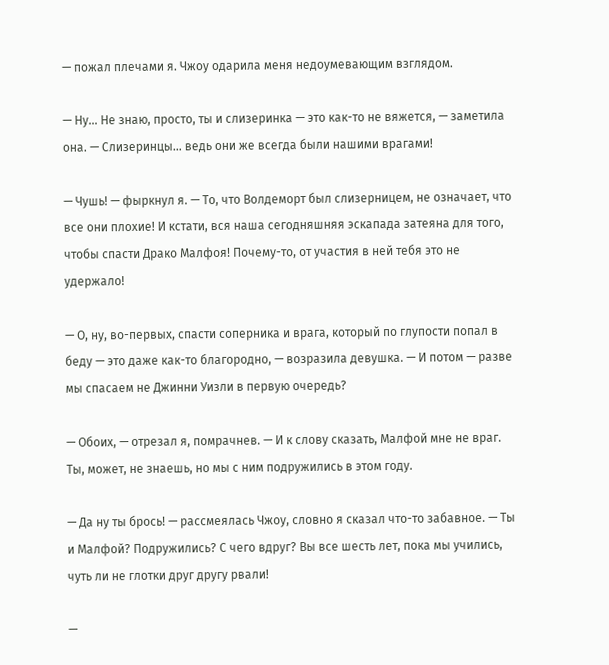— пожал плечами я. Чжоу одарила меня недоумевающим взглядом.

— Ну… Не знаю, просто, ты и слизеринка — это как-то не вяжется, — заметила она. — Слизеринцы… ведь они же всегда были нашими врагами!

— Чушь! — фыркнул я. — То, что Волдеморт был слизерницем, не означает, что все они плохие! И кстати, вся наша сегодняшняя эскапада затеяна для того, чтобы спасти Драко Малфоя! Почему-то, от участия в ней тебя это не удержало!

— О, ну, во-первых, спасти соперника и врага, который по глупости попал в беду — это даже как-то благородно, — возразила девушка. — И потом — разве мы спасаем не Джинни Уизли в первую очередь?

— Обоих, — отрезал я, помрачнев. — И к слову сказать, Малфой мне не враг. Ты, может, не знаешь, но мы с ним подружились в этом году.

— Да ну ты брось! — рассмеялась Чжоу, словно я сказал что-то забавное. — Ты и Малфой? Подружились? С чего вдруг? Вы все шесть лет, пока мы учились, чуть ли не глотки друг другу рвали!

—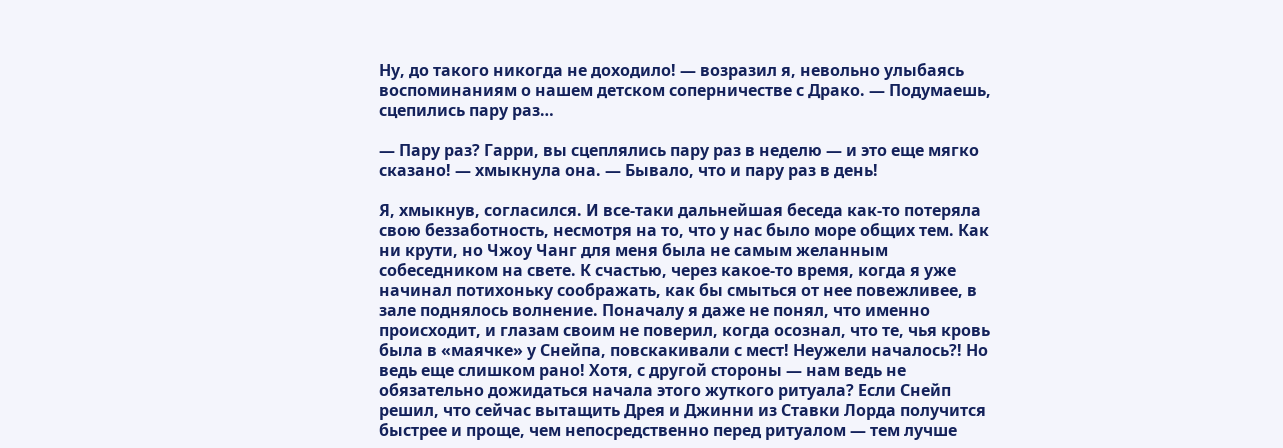Ну, до такого никогда не доходило! — возразил я, невольно улыбаясь воспоминаниям о нашем детском соперничестве с Драко. — Подумаешь, сцепились пару раз…

— Пару раз? Гарри, вы сцеплялись пару раз в неделю — и это еще мягко сказано! — хмыкнула она. — Бывало, что и пару раз в день!

Я, хмыкнув, согласился. И все-таки дальнейшая беседа как-то потеряла свою беззаботность, несмотря на то, что у нас было море общих тем. Как ни крути, но Чжоу Чанг для меня была не самым желанным собеседником на свете. К счастью, через какое-то время, когда я уже начинал потихоньку соображать, как бы смыться от нее повежливее, в зале поднялось волнение. Поначалу я даже не понял, что именно происходит, и глазам своим не поверил, когда осознал, что те, чья кровь была в «маячке» у Снейпа, повскакивали с мест! Неужели началось?! Но ведь еще слишком рано! Хотя, с другой стороны — нам ведь не обязательно дожидаться начала этого жуткого ритуала? Если Снейп решил, что сейчас вытащить Дрея и Джинни из Ставки Лорда получится быстрее и проще, чем непосредственно перед ритуалом — тем лучше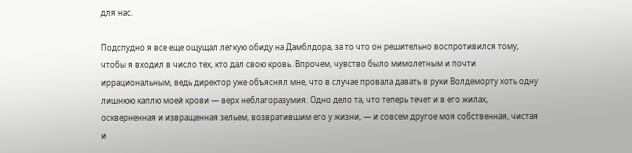для нас.

Подспудно я все еще ощущал легкую обиду на Дамблдора, за то что он решительно воспротивился тому, чтобы я входил в число тех, кто дал свою кровь. Впрочем, чувство было мимолетным и почти иррациональным, ведь директор уже объяснял мне, что в случае провала давать в руки Волдеморту хоть одну лишнюю каплю моей крови — верх неблагоразумия. Одно дело та, что теперь течет и в его жилах, оскверненная и извращенная зельем, возвратившим его у жизни, — и совсем другое моя собственная, чистая и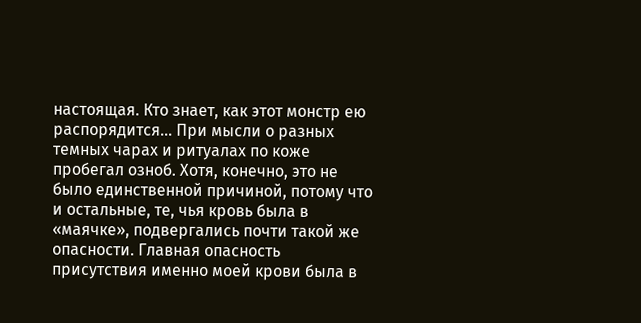настоящая. Кто знает, как этот монстр ею распорядится… При мысли о разных темных чарах и ритуалах по коже пробегал озноб. Хотя, конечно, это не было единственной причиной, потому что и остальные, те, чья кровь была в «маячке», подвергались почти такой же опасности. Главная опасность присутствия именно моей крови была в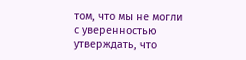том, что мы не могли с уверенностью утверждать, что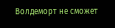Волдеморт не сможет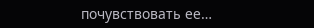почувствовать ее…